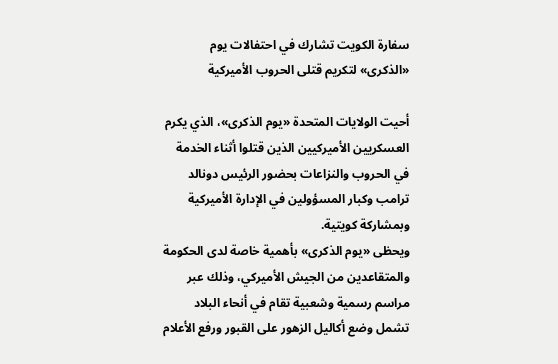سفارة الكويت تشارك في احتفالات يوم «الذكرى» لتكريم قتلى الحروب الأميركية

أحيت الولايات المتحدة «يوم الذكرى»، الذي يكرم العسكريين الأميركيين الذين قتلوا أثناء الخدمة في الحروب والنزاعات بحضور الرئيس دونالد ترامب وكبار المسؤولين في الإدارة الأميركية وبمشاركة كويتية.
ويحظى «يوم الذكرى» بأهمية خاصة لدى الحكومة والمتقاعدين من الجيش الأميركي، وذلك عبر مراسم رسمية وشعبية تقام في أنحاء البلاد تشمل وضع أكاليل الزهور على القبور ورفع الأعلام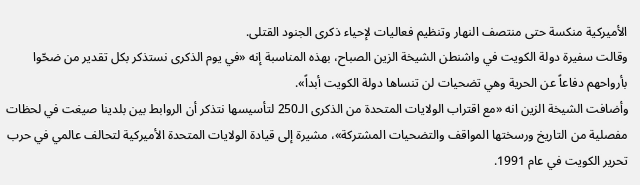الأميركية منكسة حتى منتصف النهار وتنظيم فعاليات لإحياء ذكرى الجنود القتلى.
وقالت سفيرة دولة الكويت في واشنطن الشيخة الزين الصباح، بهذه المناسبة إنه «في يوم الذكرى نستذكر بكل تقدير من ضحّوا بأرواحهم دفاعاً عن الحرية وهي تضحيات لن تنساها دولة الكويت أبداً».
وأضافت الشيخة الزين انه «مع اقتراب الولايات المتحدة من الذكرى الـ250 لتأسيسها نتذكر أن الروابط بين بلدينا صيغت في لحظات مفصلية من التاريخ ورسختها المواقف والتضحيات المشتركة»، مشيرة إلى قيادة الولايات المتحدة الأميركية لتحالف عالمي في حرب تحرير الكويت في عام 1991.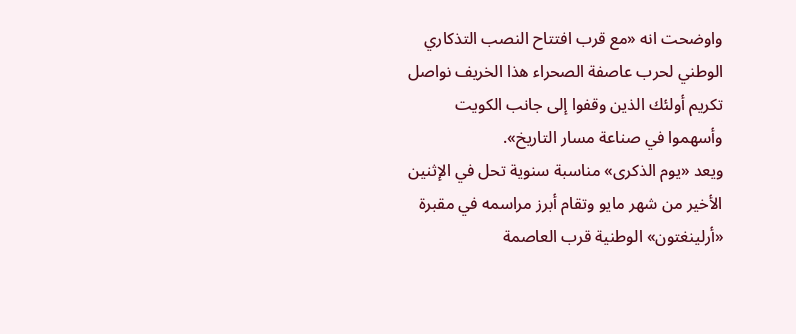واوضحت انه «مع قرب افتتاح النصب التذكاري الوطني لحرب عاصفة الصحراء هذا الخريف نواصل تكريم أولئك الذين وقفوا إلى جانب الكويت وأسهموا في صناعة مسار التاريخ».
ويعد «يوم الذكرى» مناسبة سنوية تحل في الإثنين الأخير من شهر مايو وتقام أبرز مراسمه في مقبرة «أرلينغتون» الوطنية قرب العاصمة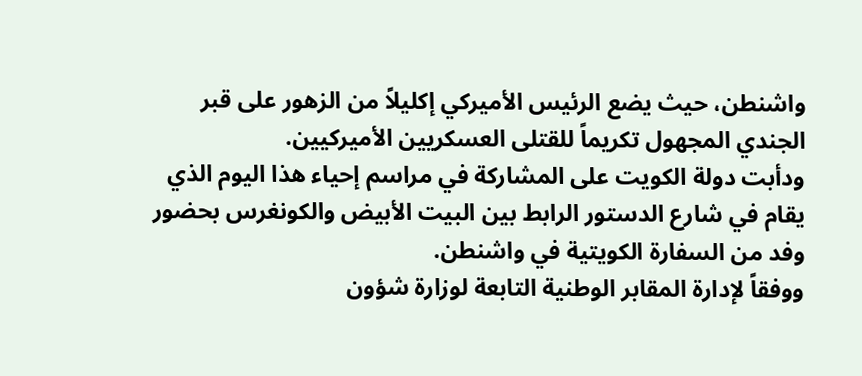واشنطن، حيث يضع الرئيس الأميركي إكليلاً من الزهور على قبر الجندي المجهول تكريماً للقتلى العسكريين الأميركيين.
ودأبت دولة الكويت على المشاركة في مراسم إحياء هذا اليوم الذي يقام في شارع الدستور الرابط بين البيت الأبيض والكونغرس بحضور وفد من السفارة الكويتية في واشنطن.
ووفقاً لإدارة المقابر الوطنية التابعة لوزارة شؤون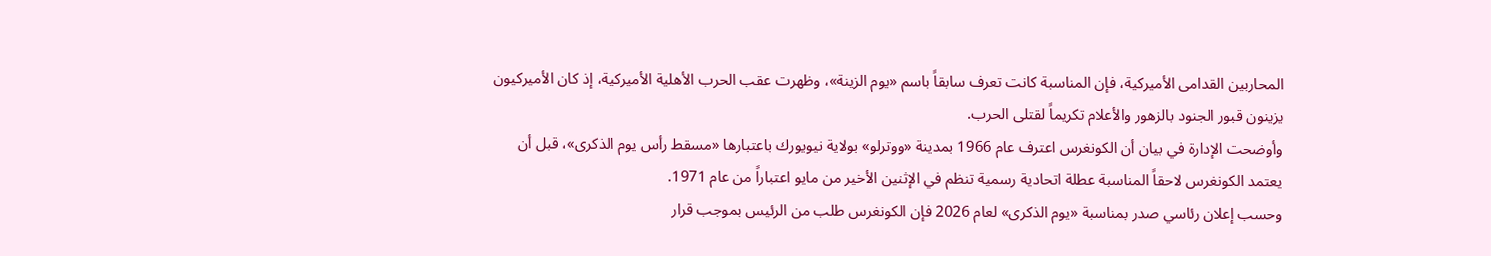المحاربين القدامى الأميركية، فإن المناسبة كانت تعرف سابقاً باسم «يوم الزينة»، وظهرت عقب الحرب الأهلية الأميركية، إذ كان الأميركيون يزينون قبور الجنود بالزهور والأعلام تكريماً لقتلى الحرب.
وأوضحت الإدارة في بيان أن الكونغرس اعترف عام 1966 بمدينة «ووترلو» بولاية نيويورك باعتبارها «مسقط رأس يوم الذكرى»، قبل أن يعتمد الكونغرس لاحقاً المناسبة عطلة اتحادية رسمية تنظم في الإثنين الأخير من مايو اعتباراً من عام 1971.
وحسب إعلان رئاسي صدر بمناسبة «يوم الذكرى» لعام 2026 فإن الكونغرس طلب من الرئيس بموجب قرار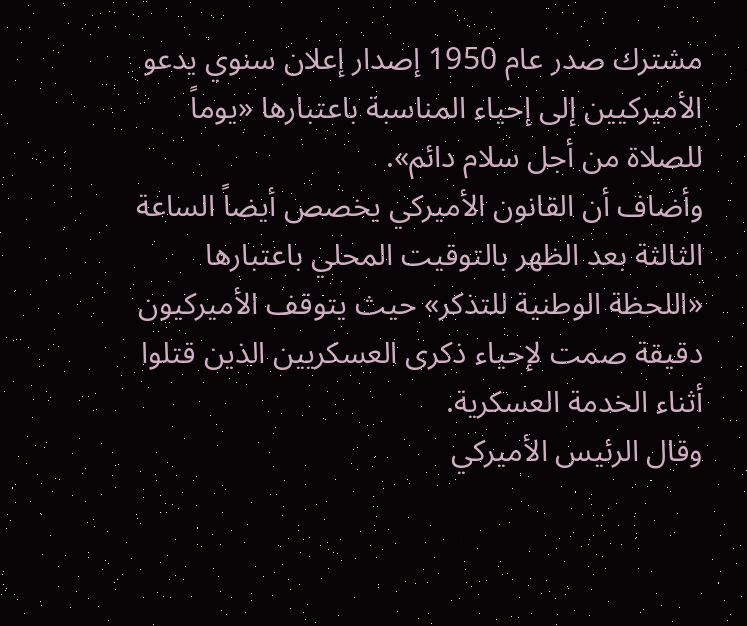مشترك صدر عام 1950 إصدار إعلان سنوي يدعو الأميركيين إلى إحياء المناسبة باعتبارها «يوماً للصلاة من أجل سلام دائم».
وأضاف أن القانون الأميركي يخصص أيضاً الساعة الثالثة بعد الظهر بالتوقيت المحلي باعتبارها «اللحظة الوطنية للتذكر» حيث يتوقف الأميركيون دقيقة صمت لإحياء ذكرى العسكريين الذين قتلوا أثناء الخدمة العسكرية.
وقال الرئيس الأميركي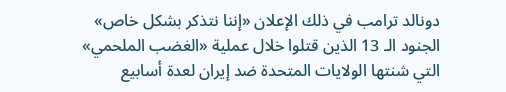دونالد ترامب في ذلك الإعلان «إننا نتذكر بشكل خاص» الجنود الـ 13 الذين قتلوا خلال عملية «الغضب الملحمي» التي شنتها الولايات المتحدة ضد إيران لعدة أسابيع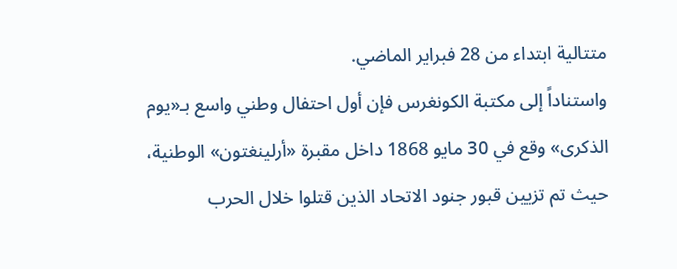متتالية ابتداء من 28 فبراير الماضي.
واستناداً إلى مكتبة الكونغرس فإن أول احتفال وطني واسع بـ«يوم الذكرى» وقع في 30 مايو 1868 داخل مقبرة «أرلينغتون» الوطنية، حيث تم تزيين قبور جنود الاتحاد الذين قتلوا خلال الحرب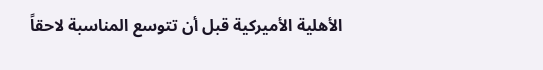الأهلية الأميركية قبل أن تتوسع المناسبة لاحقاً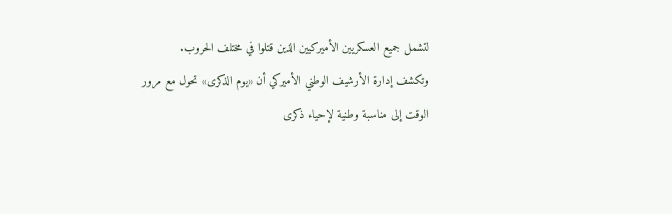لتشمل جميع العسكريين الأميركيين الذين قتلوا في مختلف الحروب.
وتكشف إدارة الأرشيف الوطني الأميركي أن «يوم الذكرى» تحول مع مرور الوقت إلى مناسبة وطنية لإحياء ذكرى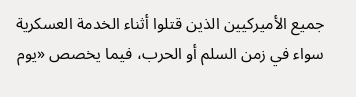جميع الأميركيين الذين قتلوا أثناء الخدمة العسكرية سواء في زمن السلم أو الحرب، فيما يخصص «يوم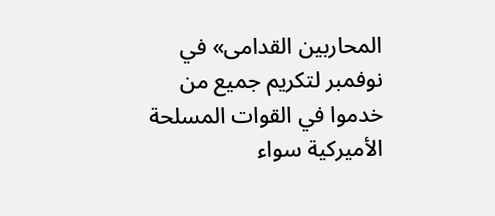المحاربين القدامى» في نوفمبر لتكريم جميع من خدموا في القوات المسلحة الأميركية سواء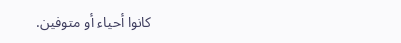كانوا أحياء أو متوفين.